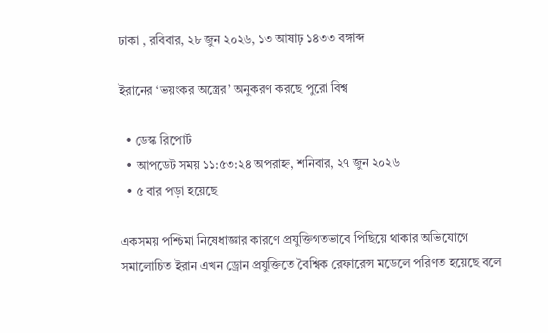ঢাকা , রবিবার, ২৮ জুন ২০২৬, ১৩ আষাঢ় ১৪৩৩ বঙ্গাব্দ

ইরানের ‘ভয়ংকর অস্ত্রের’ অনুকরণ করছে পুরো বিশ্ব

  • ডেস্ক রিপোর্ট
  • আপডেট সময় ১১:৫৩:২৪ অপরাহ্ন, শনিবার, ২৭ জুন ২০২৬
  • ৫ বার পড়া হয়েছে

একসময় পশ্চিমা নিষেধাজ্ঞার কারণে প্রযুক্তিগতভাবে পিছিয়ে থাকার অভিযোগে সমালোচিত ইরান এখন ড্রোন প্রযুক্তিতে বৈশ্বিক রেফারেন্স মডেলে পরিণত হয়েছে বলে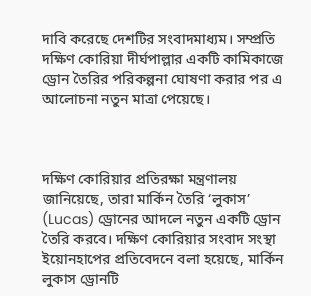দাবি করেছে দেশটির সংবাদমাধ্যম। সম্প্রতি দক্ষিণ কোরিয়া দীর্ঘপাল্লার একটি কামিকাজে ড্রোন তৈরির পরিকল্পনা ঘোষণা করার পর এ আলোচনা নতুন মাত্রা পেয়েছে।



দক্ষিণ কোরিয়ার প্রতিরক্ষা মন্ত্রণালয় জানিয়েছে, তারা মার্কিন তৈরি ‘লুকাস’ (Lucas) ড্রোনের আদলে নতুন একটি ড্রোন তৈরি করবে। দক্ষিণ কোরিয়ার সংবাদ সংস্থা ইয়োনহাপের প্রতিবেদনে বলা হয়েছে, মার্কিন লুকাস ড্রোনটি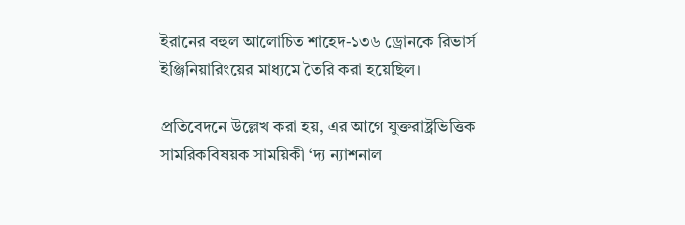ইরানের বহুল আলোচিত শাহেদ-১৩৬ ড্রোনকে রিভার্স ইঞ্জিনিয়ারিংয়ের মাধ্যমে তৈরি করা হয়েছিল।

প্রতিবেদনে উল্লেখ করা হয়, এর আগে যুক্তরাষ্ট্রভিত্তিক সামরিকবিষয়ক সাময়িকী ‘দ্য ন্যাশনাল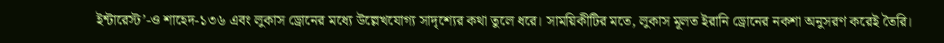ইন্টারেস্ট’-ও শাহেদ-১৩৬ এবং লুকাস ড্রোনের মধ্যে উল্লেখযোগ্য সাদৃশ্যের কথা তুলে ধরে। সাময়িকীটির মতে, লুকাস মূলত ইরানি ড্রোনের নকশা অনুসরণ করেই তৈরি।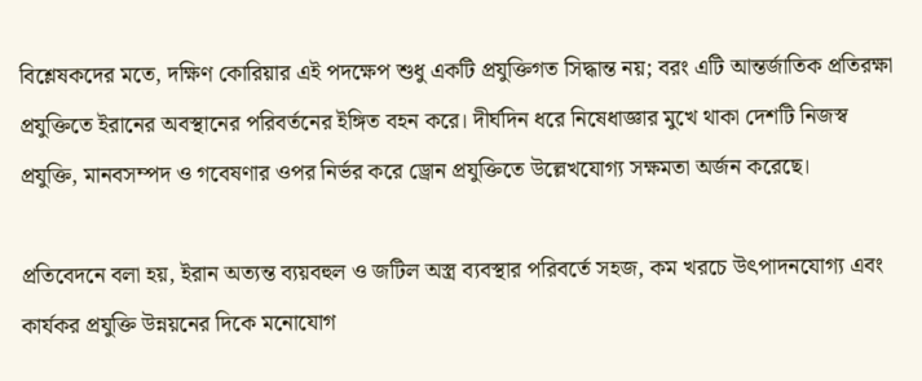বিশ্লেষকদের মতে, দক্ষিণ কোরিয়ার এই পদক্ষেপ শুধু একটি প্রযুক্তিগত সিদ্ধান্ত নয়; বরং এটি আন্তর্জাতিক প্রতিরক্ষা প্রযুক্তিতে ইরানের অবস্থানের পরিবর্তনের ইঙ্গিত বহন করে। দীর্ঘদিন ধরে নিষেধাজ্ঞার মুখে থাকা দেশটি নিজস্ব প্রযুক্তি, মানবসম্পদ ও গবেষণার ওপর নির্ভর করে ড্রোন প্রযুক্তিতে উল্লেখযোগ্য সক্ষমতা অর্জন করেছে।

প্রতিবেদনে বলা হয়, ইরান অত্যন্ত ব্যয়বহুল ও জটিল অস্ত্র ব্যবস্থার পরিবর্তে সহজ, কম খরচে উৎপাদনযোগ্য এবং কার্যকর প্রযুক্তি উন্নয়নের দিকে মনোযোগ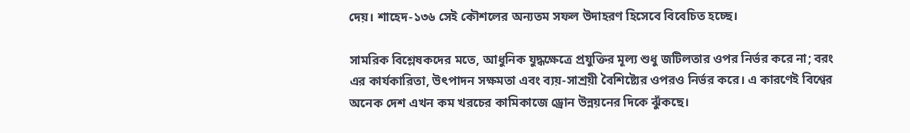দেয়। শাহেদ-১৩৬ সেই কৌশলের অন্যতম সফল উদাহরণ হিসেবে বিবেচিত হচ্ছে।

সামরিক বিশ্লেষকদের মতে, আধুনিক যুদ্ধক্ষেত্রে প্রযুক্তির মূল্য শুধু জটিলতার ওপর নির্ভর করে না; বরং এর কার্যকারিতা, উৎপাদন সক্ষমতা এবং ব্যয়-সাশ্রয়ী বৈশিষ্ট্যের ওপরও নির্ভর করে। এ কারণেই বিশ্বের অনেক দেশ এখন কম খরচের কামিকাজে ড্রোন উন্নয়নের দিকে ঝুঁকছে।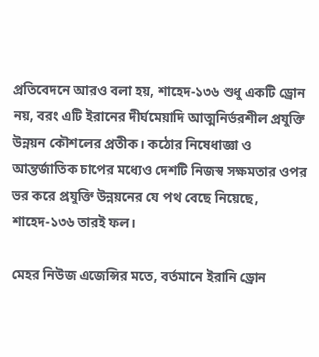প্রতিবেদনে আরও বলা হয়, শাহেদ-১৩৬ শুধু একটি ড্রোন নয়, বরং এটি ইরানের দীর্ঘমেয়াদি আত্মনির্ভরশীল প্রযুক্তি উন্নয়ন কৌশলের প্রতীক। কঠোর নিষেধাজ্ঞা ও আন্তর্জাতিক চাপের মধ্যেও দেশটি নিজস্ব সক্ষমতার ওপর ভর করে প্রযুক্তি উন্নয়নের যে পথ বেছে নিয়েছে, শাহেদ-১৩৬ তারই ফল।

মেহর নিউজ এজেন্সির মতে, বর্তমানে ইরানি ড্রোন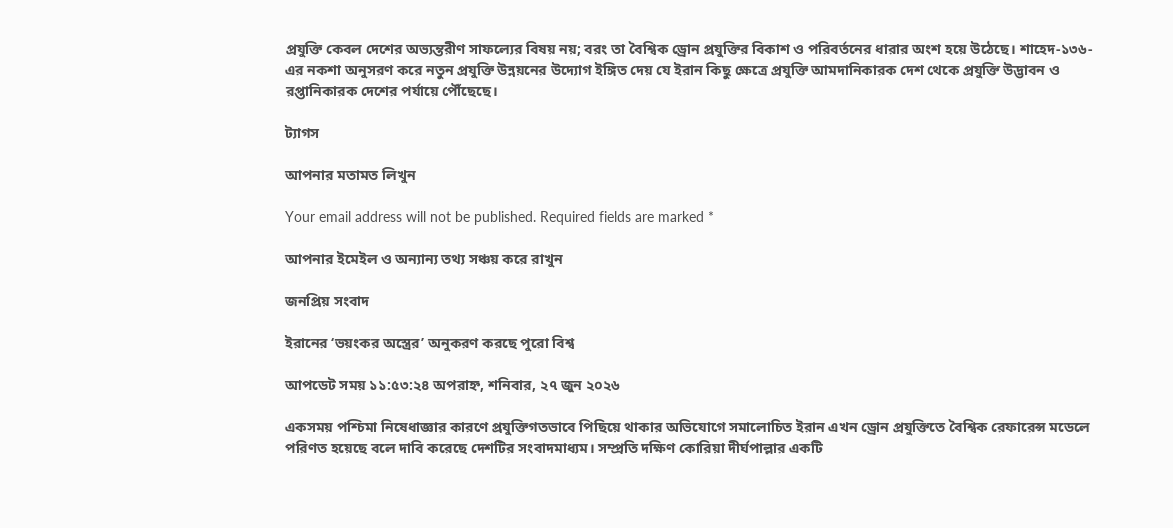প্রযুক্তি কেবল দেশের অভ্যন্তরীণ সাফল্যের বিষয় নয়; বরং তা বৈশ্বিক ড্রোন প্রযুক্তির বিকাশ ও পরিবর্তনের ধারার অংশ হয়ে উঠেছে। শাহেদ-১৩৬-এর নকশা অনুসরণ করে নতুন প্রযুক্তি উন্নয়নের উদ্যোগ ইঙ্গিত দেয় যে ইরান কিছু ক্ষেত্রে প্রযুক্তি আমদানিকারক দেশ থেকে প্রযুক্তি উদ্ভাবন ও রপ্তানিকারক দেশের পর্যায়ে পৌঁছেছে।

ট্যাগস

আপনার মতামত লিখুন

Your email address will not be published. Required fields are marked *

আপনার ইমেইল ও অন্যান্য তথ্য সঞ্চয় করে রাখুন

জনপ্রিয় সংবাদ

ইরানের ‘ভয়ংকর অস্ত্রের’ অনুকরণ করছে পুরো বিশ্ব

আপডেট সময় ১১:৫৩:২৪ অপরাহ্ন, শনিবার, ২৭ জুন ২০২৬

একসময় পশ্চিমা নিষেধাজ্ঞার কারণে প্রযুক্তিগতভাবে পিছিয়ে থাকার অভিযোগে সমালোচিত ইরান এখন ড্রোন প্রযুক্তিতে বৈশ্বিক রেফারেন্স মডেলে পরিণত হয়েছে বলে দাবি করেছে দেশটির সংবাদমাধ্যম। সম্প্রতি দক্ষিণ কোরিয়া দীর্ঘপাল্লার একটি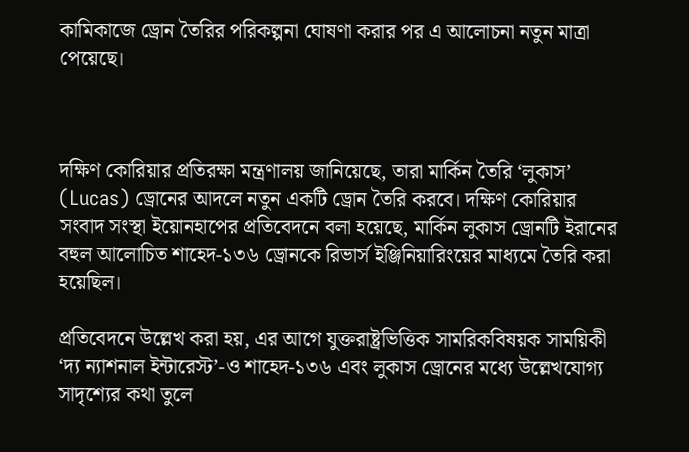কামিকাজে ড্রোন তৈরির পরিকল্পনা ঘোষণা করার পর এ আলোচনা নতুন মাত্রা পেয়েছে।



দক্ষিণ কোরিয়ার প্রতিরক্ষা মন্ত্রণালয় জানিয়েছে, তারা মার্কিন তৈরি ‘লুকাস’ (Lucas) ড্রোনের আদলে নতুন একটি ড্রোন তৈরি করবে। দক্ষিণ কোরিয়ার সংবাদ সংস্থা ইয়োনহাপের প্রতিবেদনে বলা হয়েছে, মার্কিন লুকাস ড্রোনটি ইরানের বহুল আলোচিত শাহেদ-১৩৬ ড্রোনকে রিভার্স ইঞ্জিনিয়ারিংয়ের মাধ্যমে তৈরি করা হয়েছিল।

প্রতিবেদনে উল্লেখ করা হয়, এর আগে যুক্তরাষ্ট্রভিত্তিক সামরিকবিষয়ক সাময়িকী ‘দ্য ন্যাশনাল ইন্টারেস্ট’-ও শাহেদ-১৩৬ এবং লুকাস ড্রোনের মধ্যে উল্লেখযোগ্য সাদৃশ্যের কথা তুলে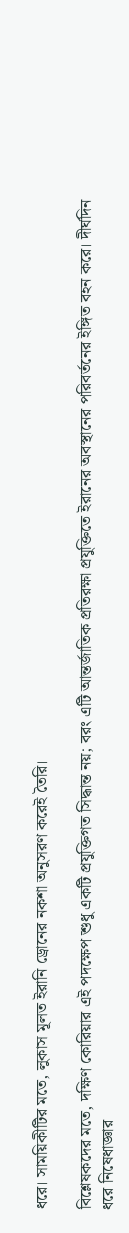ধরে। সাময়িকীটির মতে, লুকাস মূলত ইরানি ড্রোনের নকশা অনুসরণ করেই তৈরি।

বিশ্লেষকদের মতে, দক্ষিণ কোরিয়ার এই পদক্ষেপ শুধু একটি প্রযুক্তিগত সিদ্ধান্ত নয়; বরং এটি আন্তর্জাতিক প্রতিরক্ষা প্রযুক্তিতে ইরানের অবস্থানের পরিবর্তনের ইঙ্গিত বহন করে। দীর্ঘদিন ধরে নিষেধাজ্ঞার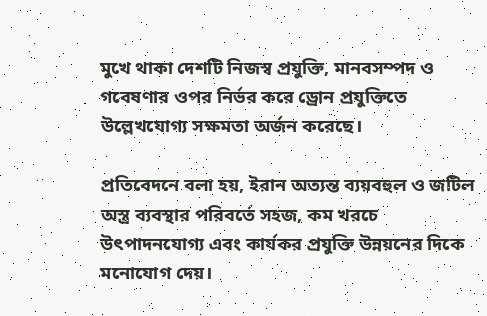মুখে থাকা দেশটি নিজস্ব প্রযুক্তি, মানবসম্পদ ও গবেষণার ওপর নির্ভর করে ড্রোন প্রযুক্তিতে উল্লেখযোগ্য সক্ষমতা অর্জন করেছে।

প্রতিবেদনে বলা হয়, ইরান অত্যন্ত ব্যয়বহুল ও জটিল অস্ত্র ব্যবস্থার পরিবর্তে সহজ, কম খরচে উৎপাদনযোগ্য এবং কার্যকর প্রযুক্তি উন্নয়নের দিকে মনোযোগ দেয়।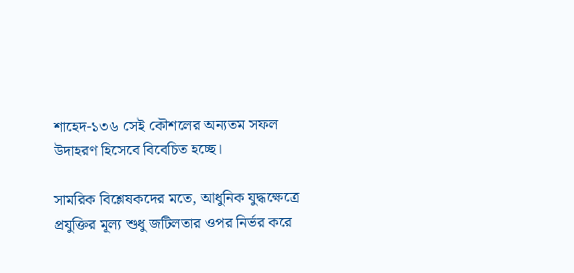শাহেদ-১৩৬ সেই কৌশলের অন্যতম সফল উদাহরণ হিসেবে বিবেচিত হচ্ছে।

সামরিক বিশ্লেষকদের মতে, আধুনিক যুদ্ধক্ষেত্রে প্রযুক্তির মূল্য শুধু জটিলতার ওপর নির্ভর করে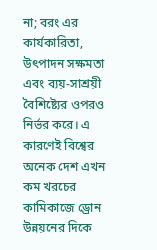না; বরং এর কার্যকারিতা, উৎপাদন সক্ষমতা এবং ব্যয়-সাশ্রয়ী বৈশিষ্ট্যের ওপরও নির্ভর করে। এ কারণেই বিশ্বের অনেক দেশ এখন কম খরচের কামিকাজে ড্রোন উন্নয়নের দিকে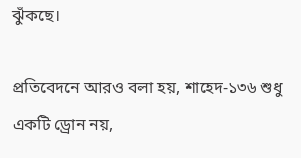ঝুঁকছে।

প্রতিবেদনে আরও বলা হয়, শাহেদ-১৩৬ শুধু একটি ড্রোন নয়,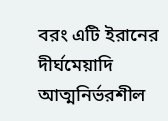বরং এটি ইরানের দীর্ঘমেয়াদি আত্মনির্ভরশীল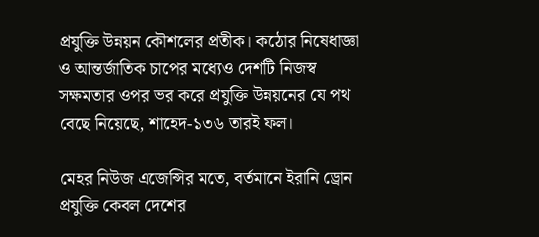প্রযুক্তি উন্নয়ন কৌশলের প্রতীক। কঠোর নিষেধাজ্ঞা ও আন্তর্জাতিক চাপের মধ্যেও দেশটি নিজস্ব সক্ষমতার ওপর ভর করে প্রযুক্তি উন্নয়নের যে পথ বেছে নিয়েছে, শাহেদ-১৩৬ তারই ফল।

মেহর নিউজ এজেন্সির মতে, বর্তমানে ইরানি ড্রোন প্রযুক্তি কেবল দেশের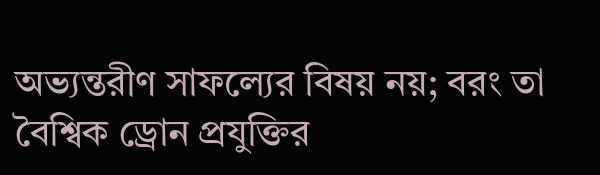অভ্যন্তরীণ সাফল্যের বিষয় নয়; বরং তা বৈশ্বিক ড্রোন প্রযুক্তির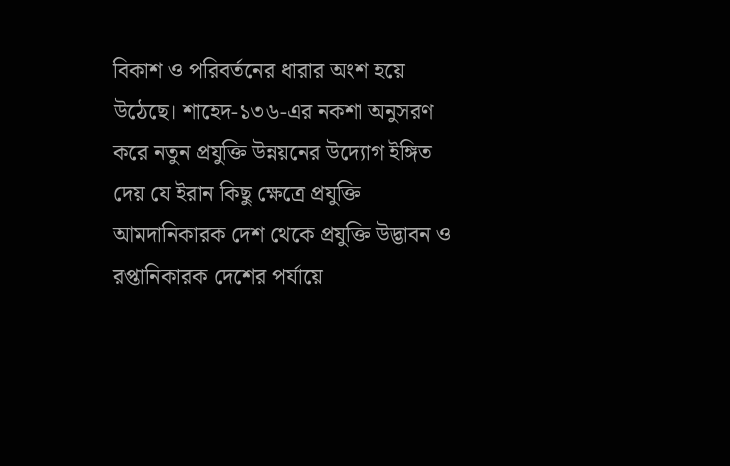বিকাশ ও পরিবর্তনের ধারার অংশ হয়ে উঠেছে। শাহেদ-১৩৬-এর নকশা অনুসরণ করে নতুন প্রযুক্তি উন্নয়নের উদ্যোগ ইঙ্গিত দেয় যে ইরান কিছু ক্ষেত্রে প্রযুক্তি আমদানিকারক দেশ থেকে প্রযুক্তি উদ্ভাবন ও রপ্তানিকারক দেশের পর্যায়ে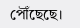পৌঁছেছে।